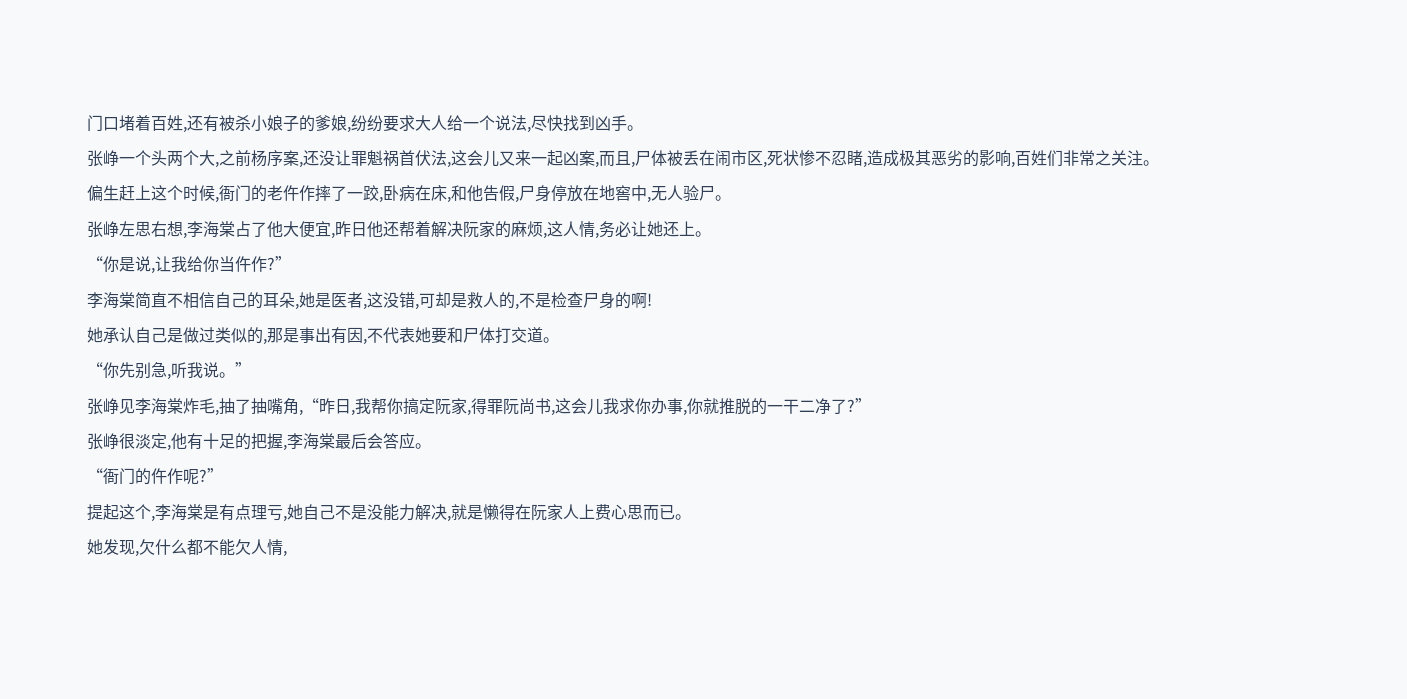门口堵着百姓,还有被杀小娘子的爹娘,纷纷要求大人给一个说法,尽快找到凶手。
张峥一个头两个大,之前杨序案,还没让罪魁祸首伏法,这会儿又来一起凶案,而且,尸体被丢在闹市区,死状惨不忍睹,造成极其恶劣的影响,百姓们非常之关注。
偏生赶上这个时候,衙门的老仵作摔了一跤,卧病在床,和他告假,尸身停放在地窖中,无人验尸。
张峥左思右想,李海棠占了他大便宜,昨日他还帮着解决阮家的麻烦,这人情,务必让她还上。
“你是说,让我给你当仵作?”
李海棠简直不相信自己的耳朵,她是医者,这没错,可却是救人的,不是检查尸身的啊!
她承认自己是做过类似的,那是事出有因,不代表她要和尸体打交道。
“你先别急,听我说。”
张峥见李海棠炸毛,抽了抽嘴角,“昨日,我帮你搞定阮家,得罪阮尚书,这会儿我求你办事,你就推脱的一干二净了?”
张峥很淡定,他有十足的把握,李海棠最后会答应。
“衙门的仵作呢?”
提起这个,李海棠是有点理亏,她自己不是没能力解决,就是懒得在阮家人上费心思而已。
她发现,欠什么都不能欠人情,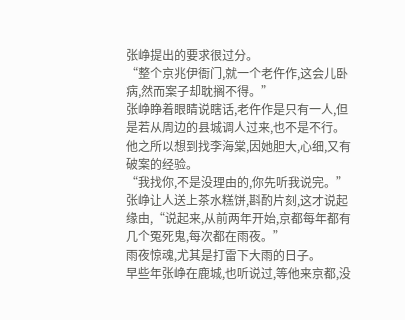张峥提出的要求很过分。
“整个京兆伊衙门,就一个老仵作,这会儿卧病,然而案子却耽搁不得。”
张峥睁着眼睛说瞎话,老仵作是只有一人,但是若从周边的县城调人过来,也不是不行。
他之所以想到找李海棠,因她胆大,心细,又有破案的经验。
“我找你,不是没理由的,你先听我说完。”
张峥让人送上茶水糕饼,斟酌片刻,这才说起缘由,“说起来,从前两年开始,京都每年都有几个冤死鬼,每次都在雨夜。”
雨夜惊魂,尤其是打雷下大雨的日子。
早些年张峥在鹿城,也听说过,等他来京都,没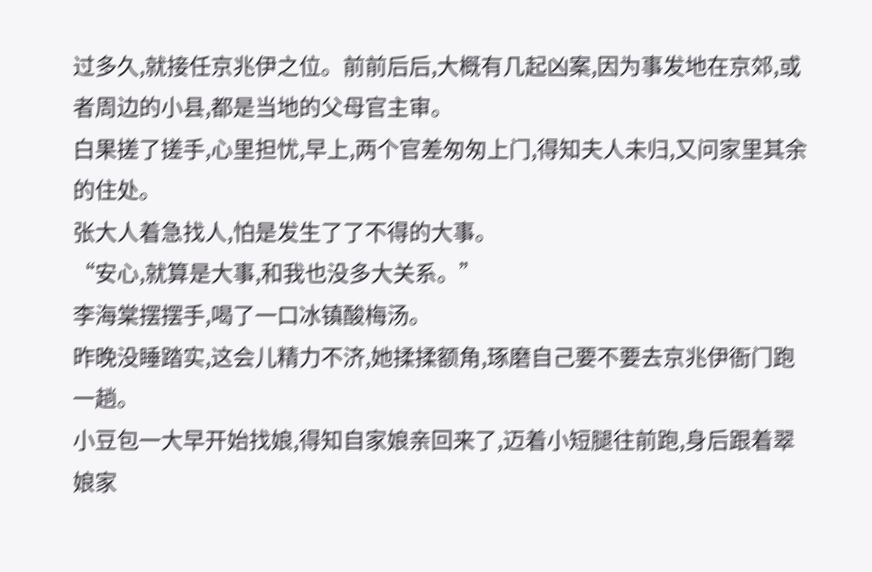过多久,就接任京兆伊之位。前前后后,大概有几起凶案,因为事发地在京郊,或者周边的小县,都是当地的父母官主审。
白果搓了搓手,心里担忧,早上,两个官差匆匆上门,得知夫人未归,又问家里其余的住处。
张大人着急找人,怕是发生了了不得的大事。
“安心,就算是大事,和我也没多大关系。”
李海棠摆摆手,喝了一口冰镇酸梅汤。
昨晚没睡踏实,这会儿精力不济,她揉揉额角,琢磨自己要不要去京兆伊衙门跑一趟。
小豆包一大早开始找娘,得知自家娘亲回来了,迈着小短腿往前跑,身后跟着翠娘家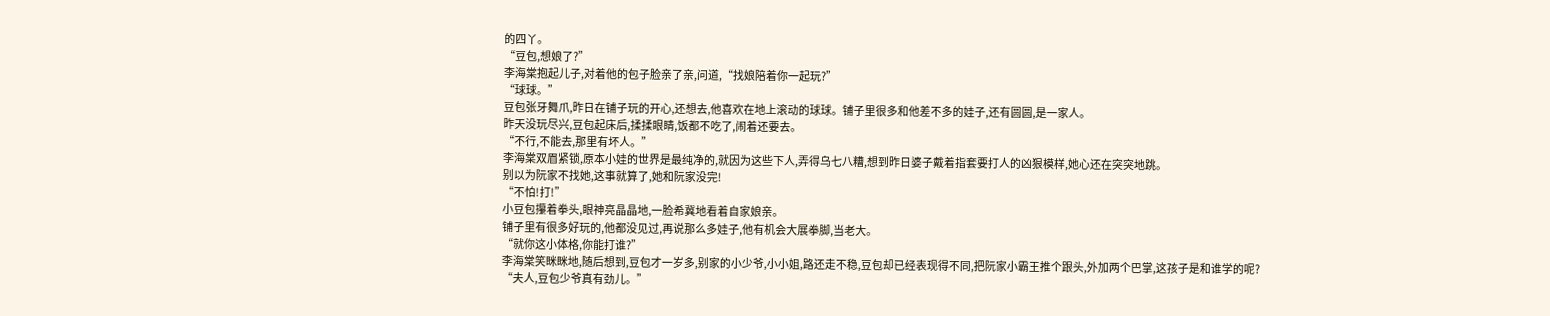的四丫。
“豆包,想娘了?”
李海棠抱起儿子,对着他的包子脸亲了亲,问道,“找娘陪着你一起玩?”
“球球。”
豆包张牙舞爪,昨日在铺子玩的开心,还想去,他喜欢在地上滚动的球球。铺子里很多和他差不多的娃子,还有圆圆,是一家人。
昨天没玩尽兴,豆包起床后,揉揉眼睛,饭都不吃了,闹着还要去。
“不行,不能去,那里有坏人。”
李海棠双眉紧锁,原本小娃的世界是最纯净的,就因为这些下人,弄得乌七八糟,想到昨日婆子戴着指套要打人的凶狠模样,她心还在突突地跳。
别以为阮家不找她,这事就算了,她和阮家没完!
“不怕!打!”
小豆包攥着拳头,眼神亮晶晶地,一脸希冀地看着自家娘亲。
铺子里有很多好玩的,他都没见过,再说那么多娃子,他有机会大展拳脚,当老大。
“就你这小体格,你能打谁?”
李海棠笑眯眯地,随后想到,豆包才一岁多,别家的小少爷,小小姐,路还走不稳,豆包却已经表现得不同,把阮家小霸王推个跟头,外加两个巴掌,这孩子是和谁学的呢?
“夫人,豆包少爷真有劲儿。”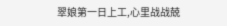翠娘第一日上工,心里战战兢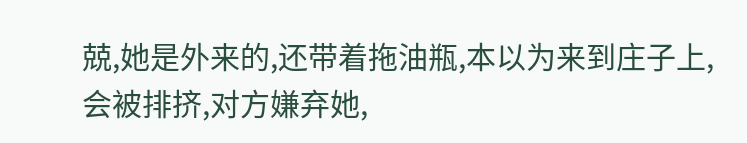兢,她是外来的,还带着拖油瓶,本以为来到庄子上,会被排挤,对方嫌弃她,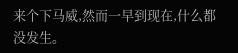来个下马威,然而一早到现在,什么都没发生。